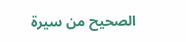الصحيح من سيرة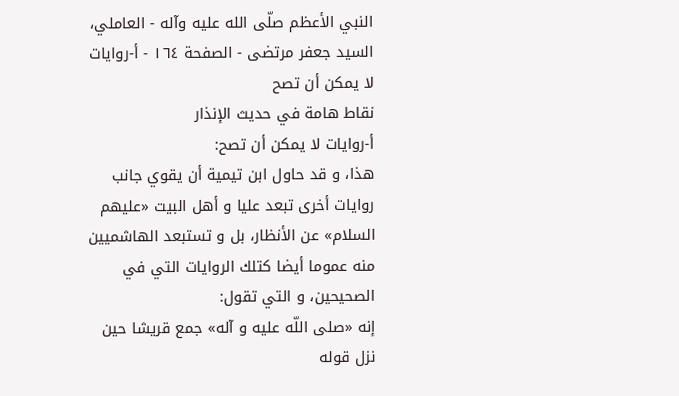النبي الأعظم صلّى الله عليه وآله - العاملي، السيد جعفر مرتضى - الصفحة ١٦٤ - أ-روايات لا يمكن أن تصح
نقاط هامة في حديث الإنذار
أ-روايات لا يمكن أن تصح:
هذا، و قد حاول ابن تيمية أن يقوي جانب روايات أخرى تبعد عليا و أهل البيت «عليهم السلام» عن الأنظار، بل و تستبعد الهاشميين منه عموما أيضا كتلك الروايات التي في الصحيحين، و التي تقول:
إنه «صلى اللّه عليه و آله» جمع قريشا حين نزل قوله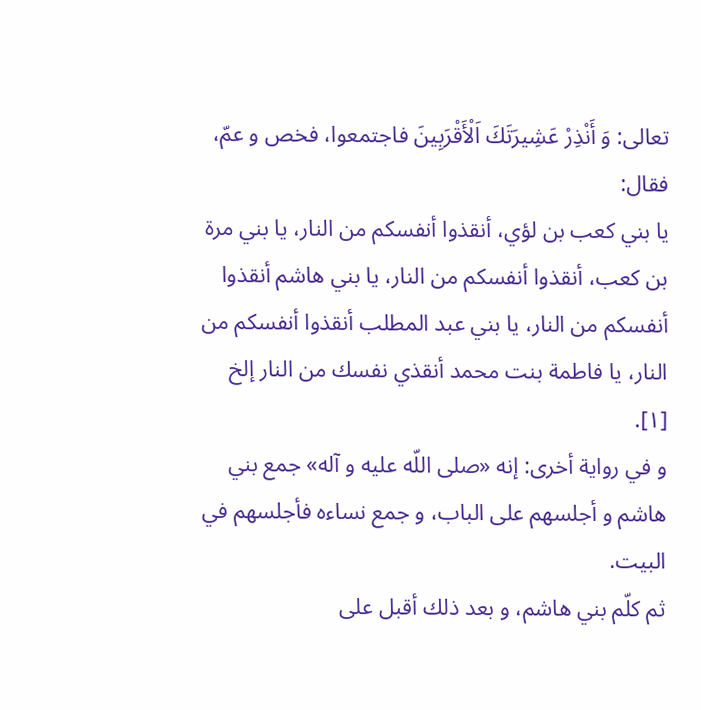تعالى: وَ أَنْذِرْ عَشِيرَتَكَ اَلْأَقْرَبِينَ فاجتمعوا، فخص و عمّ، فقال:
يا بني كعب بن لؤي، أنقذوا أنفسكم من النار، يا بني مرة بن كعب، أنقذوا أنفسكم من النار، يا بني هاشم أنقذوا أنفسكم من النار، يا بني عبد المطلب أنقذوا أنفسكم من النار، يا فاطمة بنت محمد أنقذي نفسك من النار إلخ [١].
و في رواية أخرى: إنه «صلى اللّه عليه و آله» جمع بني هاشم و أجلسهم على الباب، و جمع نساءه فأجلسهم في البيت.
ثم كلّم بني هاشم، و بعد ذلك أقبل على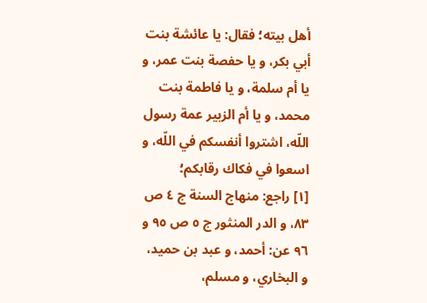أهل بيته؛ فقال: يا عائشة بنت أبي بكر، و يا حفصة بنت عمر، و يا أم سلمة، و يا فاطمة بنت محمد، و يا أم الزبير عمة رسول اللّه، اشتروا أنفسكم في اللّه، و اسعوا في فكاك رقابكم؛
[١] راجع: منهاج السنة ج ٤ ص ٨٣، و الدر المنثور ج ٥ ص ٩٥ و ٩٦ عن: أحمد، و عبد بن حميد، و البخاري، و مسلم،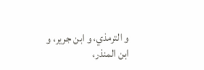و الترمذي، و ابن جرير، و ابن المنذر،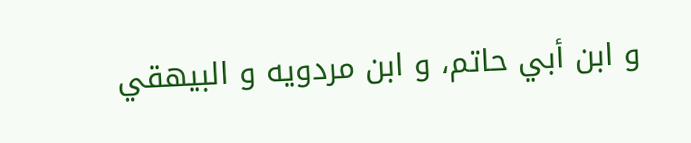و ابن أبي حاتم، و ابن مردويه و البيهقي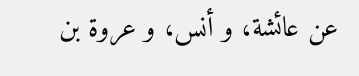عن عائشة، و أنس، و عروة بن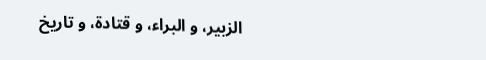الزبير، و البراء، و قتادة، و تاريخ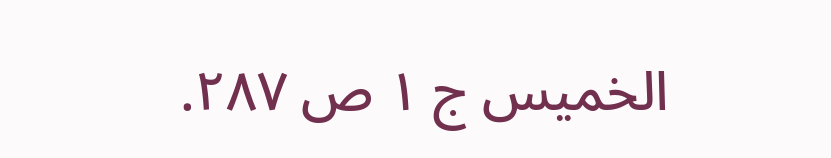الخميس ج ١ ص ٢٨٧.